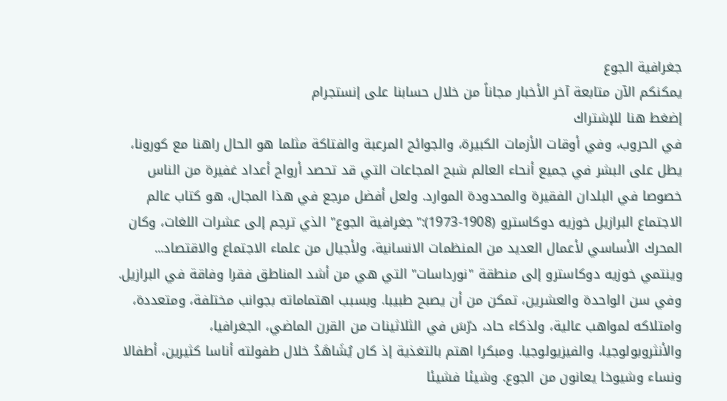جغرافية الجوع
يمكنكم الآن متابعة آخر الأخبار مجاناً من خلال حسابنا على إنستجرام
إضغط هنا للإشتراك
في الحروب، وفي أوقات الأزمات الكبيرة، والجوائح المرعبة والفتاكة مثلما هو الحال راهنا مع كورونا، يطل على البشر في جميع أنحاء العالم شبح المجاعات التي قد تحصد أرواح أعداد غفيرة من الناس خصوصا في البلدان الفقيرة والمحدودة الموارد. ولعل أفضل مرجع في هذا المجال، هو كتاب عالم الاجتماع البرازيل خوزيه دوكاسترو (1908-1973):"جغرافية الجوع" الذي ترجم إلى عشرات اللغات، وكان المحرك الأساسي لأعمال العديد من المنظمات الانسانية، ولأجيال من علماء الاجتماع والاقتصاد...
وينتمي خوزيه دوكاسترو إلى منطقة "نورداسات" التي هي من أشد المناطق فقرا وفاقة في البرازيل. وفي سن الواحدة والعشرين، تمكن من أن يصبح طبيبا. وبسبب اهتماماته بجوانب مختلفة، ومتعددة، وامتلاكه لمواهب عالية، ولذكاء حاد، درّسَ في الثلاثينات من القرن الماضي، الجغرافيا،
والأنثروبولوجيا، والفيزيولوجيا. ومبكرا اهتم بالتغذية إذ كان يُشَاهَدُ خلال طفولته أناسا كثيرين، أطفالا ونساء وشيوخا يعانون من الجوع. وشيئا فشيئا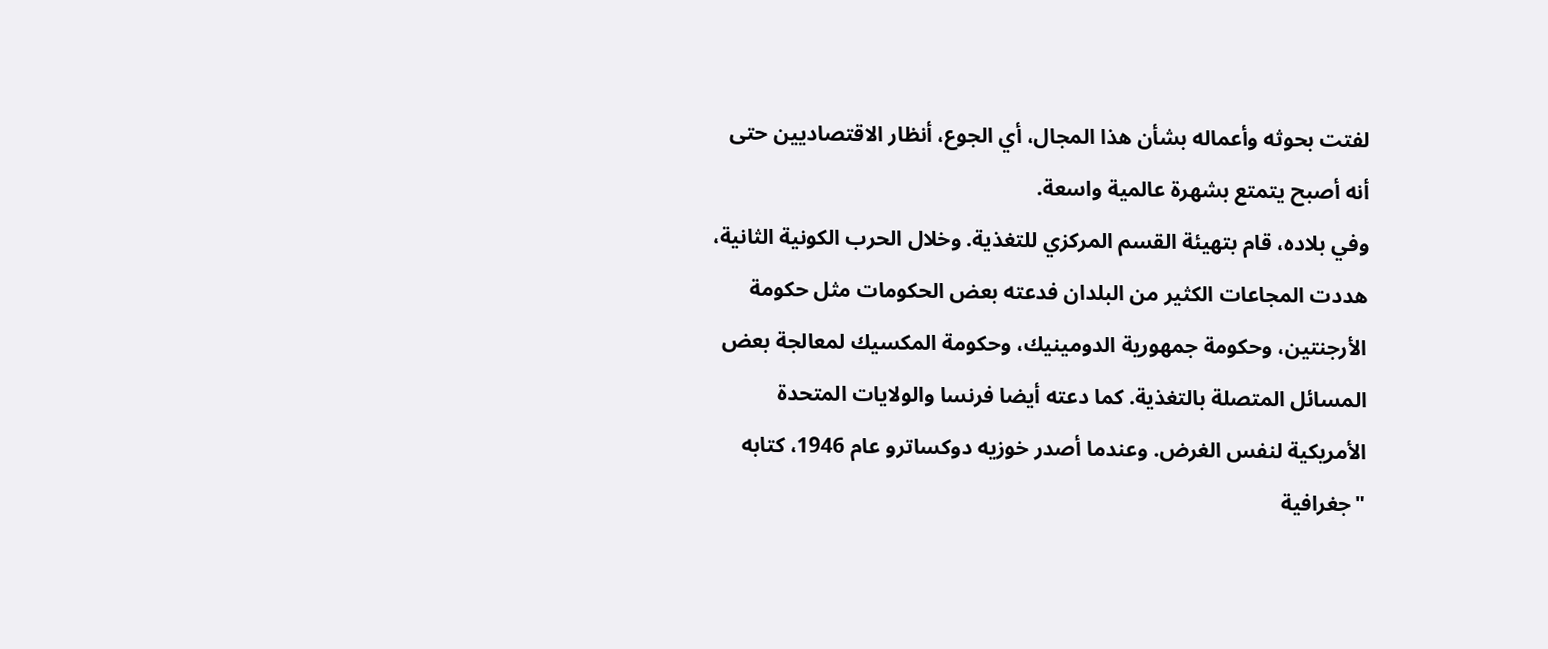لفتت بحوثه وأعماله بشأن هذا المجال، أي الجوع، أنظار الاقتصاديين حتى أنه أصبح يتمتع بشهرة عالمية واسعة.
وفي بلاده، قام بتهيئة القسم المركزي للتغذية. وخلال الحرب الكونية الثانية، هددت المجاعات الكثير من البلدان فدعته بعض الحكومات مثل حكومة الأرجنتين، وحكومة جمهورية الدومينيك، وحكومة المكسيك لمعالجة بعض المسائل المتصلة بالتغذية. كما دعته أيضا فرنسا والولايات المتحدة الأمريكية لنفس الغرض. وعندما أصدر خوزيه دوكساترو عام 1946، كتابه "جغرافية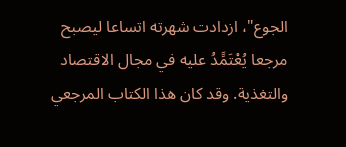الجوع"، ازدادت شهرته اتساعا ليصبح مرجعا يُعْتَمًَدُ عليه في مجال الاقتصاد والتغذية. وقد كان هذا الكتاب المرجعي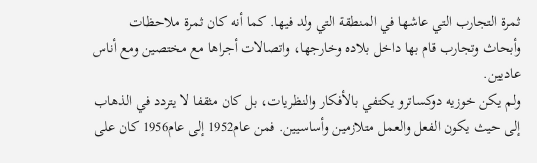ثمرة التجارب التي عاشها في المنطقة التي ولد فيها. كما أنه كان ثمرة ملاحظات وأبحاث وتجارب قام بها داخل بلاده وخارجها، واتصالات أجراها مع مختصين ومع أناس عاديين.
ولم يكن خوزيه دوكساترو يكتفي بالأفكار والنظريات، بل كان مثقفا لا يتردد في الذهاب إلى حيث يكون الفعل والعمل متلازمين وأساسيين. فمن عام1952 إلى عام1956 كان على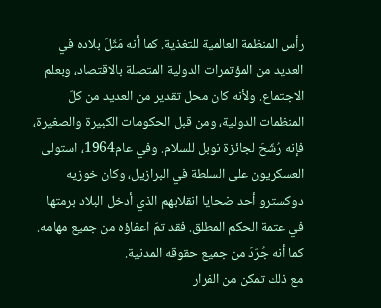رأس المنظمة العالمية للتغذية. كما أنه مَثّلَ بلاده في العديد من المؤتمرات الدولية المتصلة بالاقتصاد، وبعلم الاجتماع. ولأنه كان محل تقدير من العديد من كلّ المنظمات الدولية، ومن قبل الحكومات الكبيرة والصغيرة، فإنه رُشّحَ لجائزة نوبل للسلام. وفي عام1964، استولى العسكريون على السلطة في البرازيل، وكان خوزيه دوكسترو أحد ضحايا انقلابهم الذي أدخل البلاد برمتها في عتمة الحكم المطلق. فقد تمّ اعفاؤه من جميع مهامه. كما أنه جُرّدَ من جميع حقوقه المدنية.
مع ذلك تمكن من الفرار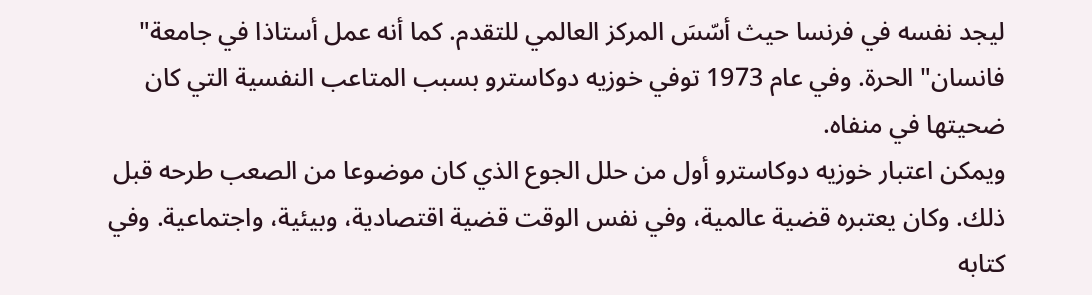ليجد نفسه في فرنسا حيث أسّسَ المركز العالمي للتقدم. كما أنه عمل أستاذا في جامعة" فانسان" الحرة. وفي عام 1973 توفي خوزيه دوكاسترو بسبب المتاعب النفسية التي كان ضحيتها في منفاه.
ويمكن اعتبار خوزيه دوكاسترو أول من حلل الجوع الذي كان موضوعا من الصعب طرحه قبل ذلك. وكان يعتبره قضية عالمية، وفي نفس الوقت قضية اقتصادية، وبيئية، واجتماعية. وفي كتابه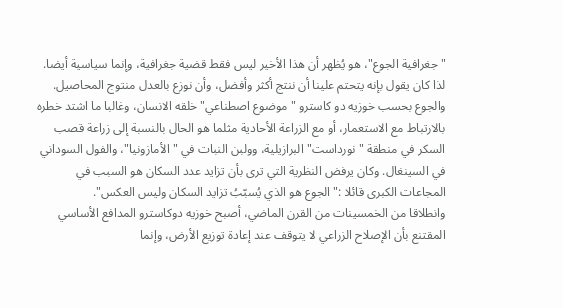"جغرافية الجوع"، هو يُظهر أن هذا الأخير ليس فقط قضية جغرافية، وإنما سياسية أيضا. لذا كان يقول بإنه يتحتم علينا أن ننتج أكثر وأفضل، وأن نوزع بالعدل منتوج المحاصيل.
والجوع بحسب خوزيه دو كاسترو "موضوع اصطناعي" خلقه الانسان، وغالبا ما اشتد خطره بالارتباط مع الاستعمار، أو مع الزراعة الأحادية مثلما هو الحال بالنسبة إلى زراعة قصب السكر في منطقة "نورداست" البرازيلية، وولبن النبات في "الأمازونيا"، والفول السوداني في السينغال. وكان يرفض النظرية التي ترى بأن تزايد عدد السكان هو السبب في المجاعات الكبرى قائلا :" الجوع هو الذي يُسبّبُ تزايد السكان وليس العكس".
وانطلاقا من الخمسينات من القرن الماضي، أصبح خوزيه دوكاسترو المدافع الأساسي المقتنع بأن الإصلاح الزراعي لا يتوقف عند إعادة توزيع الأرض، وإنما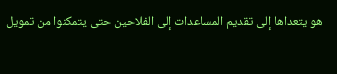هو يتعداها إلى تقديم المساعدات إلى الفلاحين حتى يتمكنوا من تمويل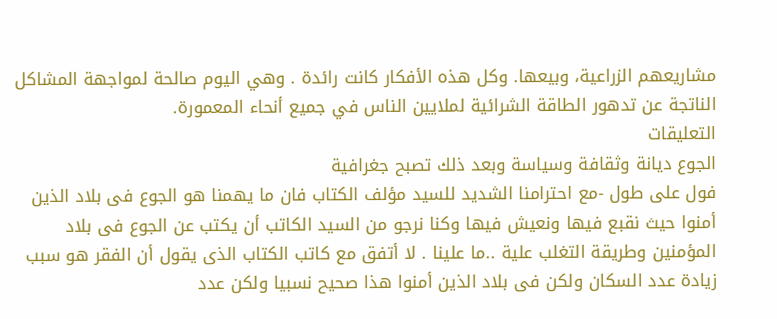مشاريعهم الزراعية، وبيعها. وكل هذه الأفكار كانت رائدة . وهي اليوم صالحة لمواجهة المشاكل الناتجة عن تدهور الطاقة الشرائية لملايين الناس في جميع أنحاء المعمورة.
التعليقات
الجوع ديانة وثقافة وسياسة وبعد ذلك تصبح جغرافية
فول على طول -مع احترامنا الشديد للسيد مؤلف الكتاب فان ما يهمنا هو الجوع فى بلاد الذين أمنوا حيث نقبع فيها ونعيش فيها وكنا نرجو من السيد الكاتب أن يكتب عن الجوع فى بلاد المؤمنين وطريقة التغلب علية ..ما علينا . لا أتفق مع كاتب الكتاب الذى يقول أن الفقر هو سبب زيادة عدد السكان ولكن فى بلاد الذين أمنوا هذا صحيح نسبيا ولكن عدد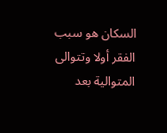السكان هو سبب الفقر أولا وتتوالى المتوالية بعد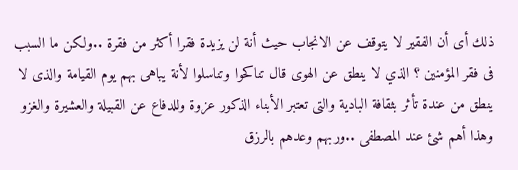ذلك أى أن الفقير لا يتوقف عن الانجاب حيث أنة لن يزيدة فقرا أكثر من فقرة ..ولكن ما السبب فى فقر المؤمنين ؟ الذي لا ينطق عن الهوى قال تناكحوا وتناسلوا لأنة يباهى بهم يوم القيامة والذى لا ينطق من عندة تأثر بثقافة البادية والتى تعتبر الأبناء الذكور عزوة وللدفاع عن القبيلة والعشيرة والغزو وهذا أهم شئ عند المصطفى ..وربهم وعدهم بالرزق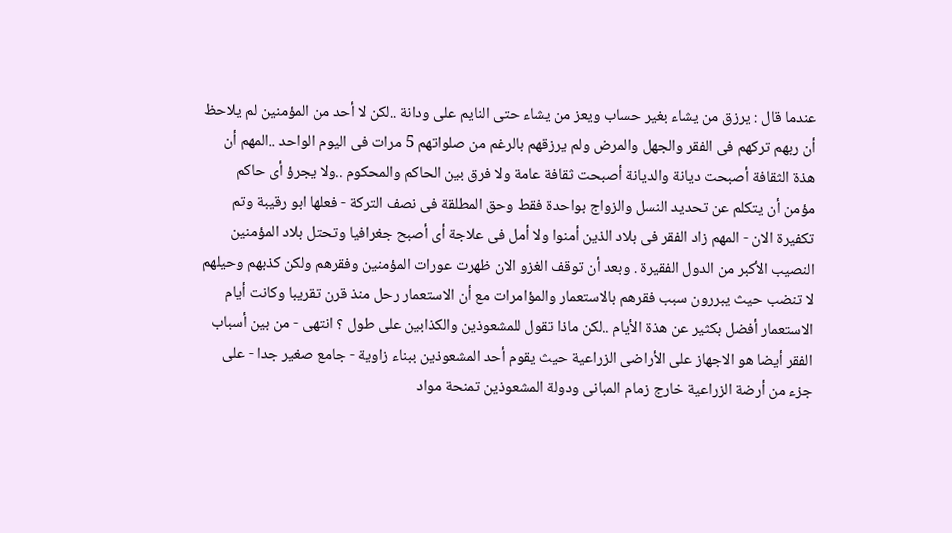عندما قال : يرزق من يشاء بغير حساب ويعز من يشاء حتى النايم على ودانة ..لكن لا أحد من المؤمنين لم يلاحظ أن ربهم تركهم فى الفقر والجهل والمرض ولم يرزقهم بالرغم من صلواتهم 5 مرات فى اليوم الواحد ..المهم أن هذة الثقافة أصبحت ديانة والديانة أصبحت ثقافة عامة ولا فرق بين الحاكم والمحكوم ..ولا يجرؤ أى حاكم مؤمن أن يتكلم عن تحديد النسل والزواج بواحدة فقط وحق المطلقة فى نصف التركة - فعلها ابو رقيبة وتم تكفيرة الان - المهم زاد الفقر فى بلاد الذين أمنوا ولا أمل فى علاجة أى أصبح جغرافيا وتحتل بلاد المؤمنين النصيب الأكبر من الدول الفقيرة . وبعد أن توقف الغزو الان ظهرت عورات المؤمنين وفقرهم ولكن كذبهم وحيلهم لا تنضب حيث يبررون سبب فقرهم بالاستعمار والمؤامرات مع أن الاستعمار رحل منذ قرن تقريبا وكانت أيام الاستعمار أفضل بكثير عن هذة الأيام ..لكن ماذا تقول للمشعوذين والكذابين على طول ؟ انتهى - من بين أسباب الفقر أيضا هو الاجهاز على الأراضى الزراعية حيث يقوم أحد المشعوذين ببناء زاوية - جامع صغير جدا - على جزء من أرضة الزراعية خارج زمام المبانى ودولة المشعوذين تمنحة مواد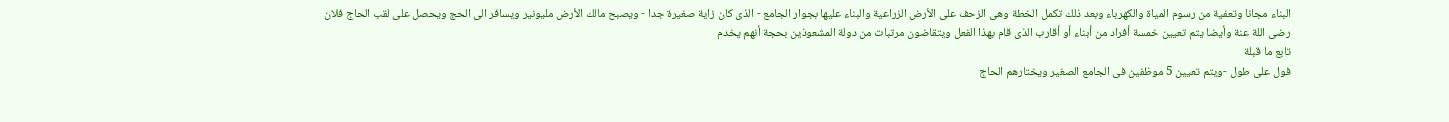البناء مجانا وتعفية من رسوم المياة والكهرباء وبعد ذلك تكمل الخطة وهى الزحف على الأرض الزراعية والبناء عليها بجوار الجامع - الذى كان زاية صغيرة جدا - ويصبح مالك الأرض مليونير ويسافر الى الحج ويحصل على لقب الحاج فلان رضى اللة عنة وأيضا يتم تعيين خمسة أفراد من أبناء أو أقارب الذى قام بهذا الفعل ويتقاضون مرتبات من دولة المشعوذين بحجة أنهم يخدم
تابع ما قبلة
فول على طول -ويتم تعيين 5 موظفين فى الجامع الصغير ويختارهم الحاج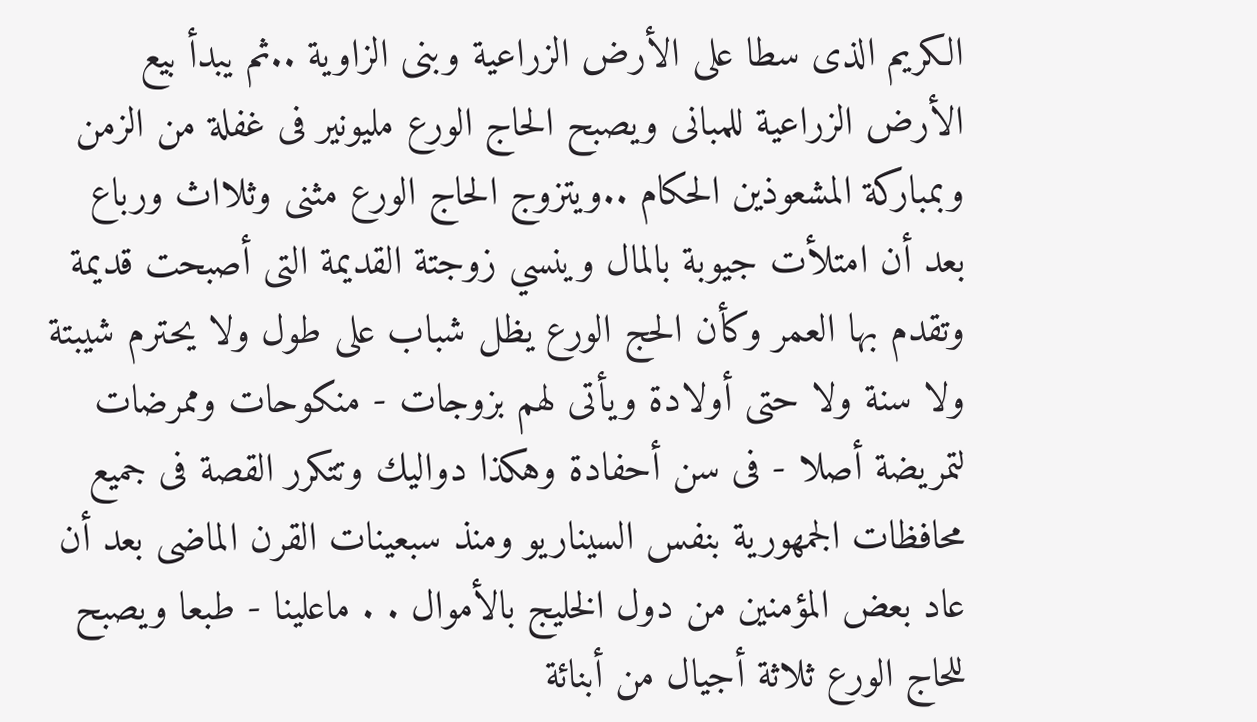الكريم الذى سطا على الأرض الزراعية وبنى الزاوية ..ثم يبدأ بيع الأرض الزراعية للمبانى ويصبح الحاج الورع مليونير فى غفلة من الزمن وبمباركة المشعوذين الحكام ..ويتزوج الحاج الورع مثنى وثلااث ورباع بعد أن امتلأت جيوبة بالمال وينسي زوجتة القديمة التى أصبحت قديمة وتقدم بها العمر وكأن الحج الورع يظل شباب على طول ولا يحترم شيبتة ولا سنة ولا حتى أولادة ويأتى لهم بزوجات - منكوحات وممرضات لتمريضة أصلا - فى سن أحفادة وهكذا دواليك وتتكرر القصة فى جميع محافظات الجمهورية بنفس السيناريو ومنذ سبعينات القرن الماضى بعد أن عاد بعض المؤمنين من دول الخليج بالأموال . . ماعلينا - طبعا ويصبح للحاج الورع ثلاثة أجيال من أبنائة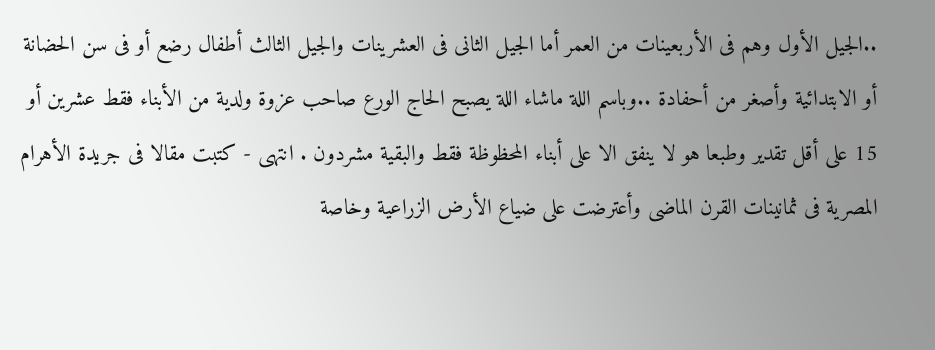..الجيل الأول وهم فى الأربعينات من العمر أما الجيل الثانى فى العشرينات والجيل الثالث أطفال رضع أو فى سن الحضانة أو الابتدائية وأصغر من أحفادة ..وباسم اللة ماشاء اللة يصبح الحاج الورع صاحب عزوة ولدية من الأبناء فقط عشرين أو 15 على أقل تقدير وطبعا هو لا ينفق الا على أبناء المحظوظة فقط والبقية مشردون . انتهى - كتبت مقالا فى جريدة الأهرام المصرية فى ثمانينات القرن الماضى وأعترضت على ضياع الأرض الزراعية وخاصة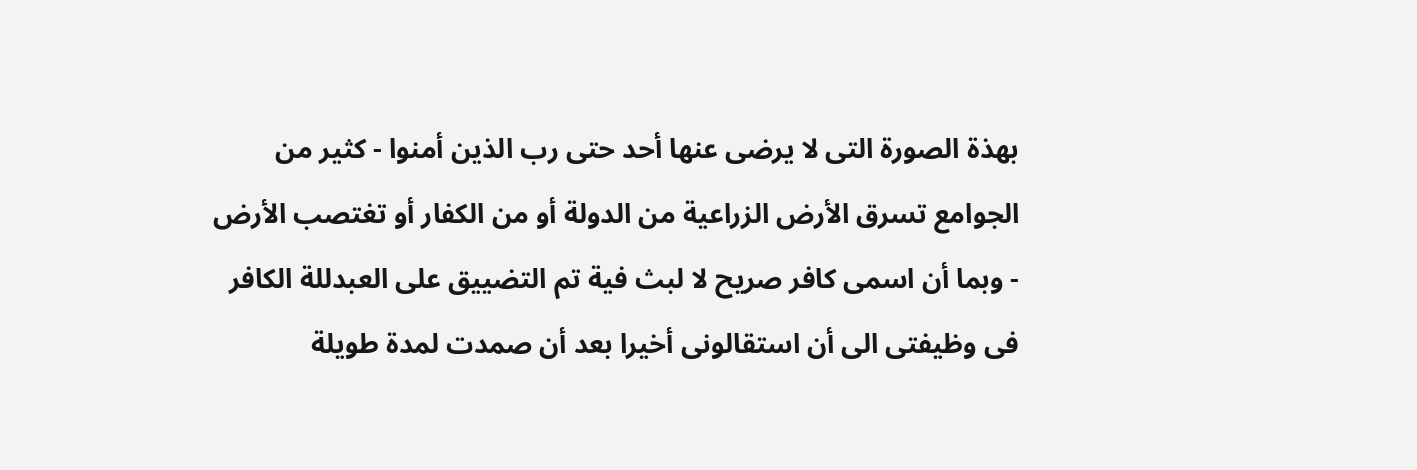بهذة الصورة التى لا يرضى عنها أحد حتى رب الذين أمنوا - كثير من الجوامع تسرق الأرض الزراعية من الدولة أو من الكفار أو تغتصب الأرض - وبما أن اسمى كافر صريح لا لبث فية تم التضييق على العبدللة الكافر فى وظيفتى الى أن استقالونى أخيرا بعد أن صمدت لمدة طويلة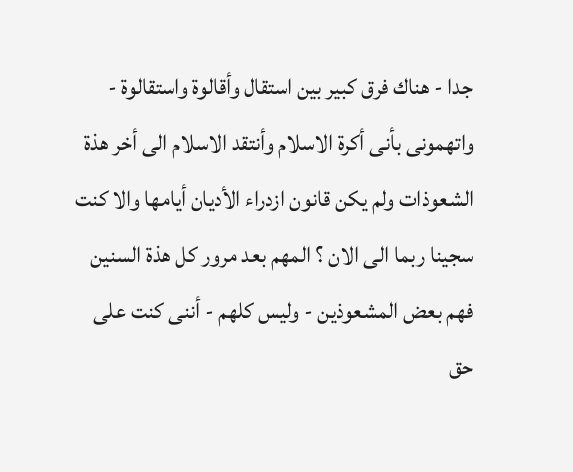جدا - هناك فرق كبير بين استقال وأقالوة واستقالوة - واتهمونى بأنى أكرة الاسلام وأنتقد الاسلام الى أخر هذة الشعوذات ولم يكن قانون ازدراء الأديان أيامها والا كنت سجينا ربما الى الان ؟ المهم بعد مرور كل هذة السنين فهم بعض المشعوذين - وليس كلهم - أننى كنت على حق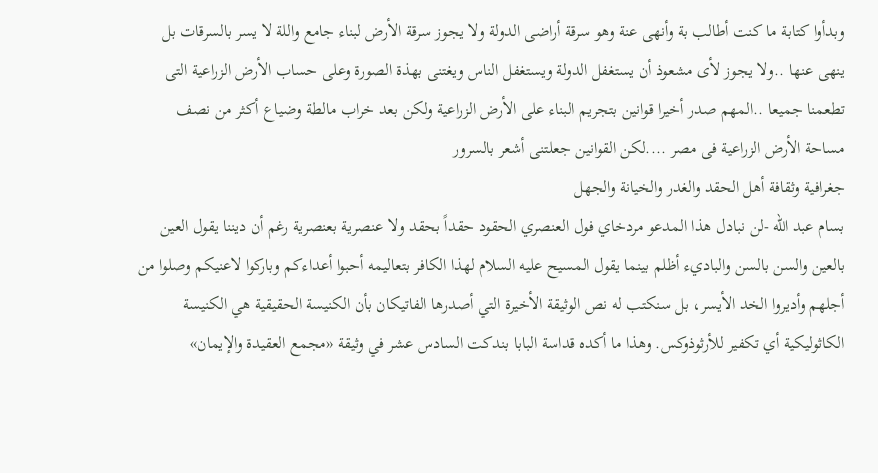وبدأوا كتابة ما كنت أطالب بة وأنهى عنة وهو سرقة أراضى الدولة ولا يجوز سرقة الأرض لبناء جامع واللة لا يسر بالسرقات بل ينهى عنها ..ولا يجوز لأى مشعوذ أن يستغفل الدولة ويستغفل الناس ويغتنى بهذة الصورة وعلى حساب الأرض الزراعية التى تطعمنا جميعا ..المهم صدر أخيرا قوانين بتجريم البناء على الأرض الزراعية ولكن بعد خراب مالطة وضياع أكثر من نصف مساحة الأرض الزراعية فى مصر ....لكن القوانين جعلتنى أشعر بالسرور
جغرافية وثقافة أهل الحقد والغدر والخيانة والجهل
بسام عبد الله -لن نبادل هذا المدعو مردخاي فول العنصري الحقود حقداً بحقد ولا عنصرية بعنصرية رغم أن ديننا يقول العين بالعين والسن بالسن والباديء أظلم بينما يقول المسيح عليه السلام لهذا الكافر بتعاليمه أحبوا أعداءكم وباركوا لاعنيكم وصلوا من أجلهم وأديروا الخد الأيسر، بل سنكتب له نص الوثيقة الأخيرة التي أصدرها الفاتيكان بأن الكنيسة الحقيقية هي الكنيسة الكاثوليكية أي تكفير للأرثوذوكس. وهذا ما أكده قداسة البابا بندكت السادس عشر في وثيقة «مجمع العقيدة والإيمان»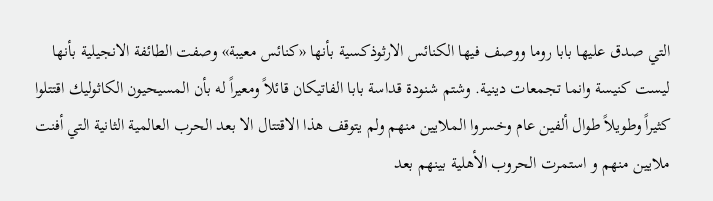التي صدق عليها بابا روما ووصف فيها الكنائس الارثوذكسية بأنها «كنائس معيبة» وصفت الطائفة الانجيلية بأنها ليست كنيسة وانما تجمعات دينية. وشتم شنودة قداسة بابا الفاتيكان قائلاً ومعيراً له بأن المسيحيون الكاثوليك اقتتلوا كثيراً وطويلاً طوال ألفين عام وخسروا الملايين منهم ولم يتوقف هذا الاقتتال الا بعد الحرب العالمية الثانية التي أفنت ملايين منهم و استمرت الحروب الأهلية بينهم بعد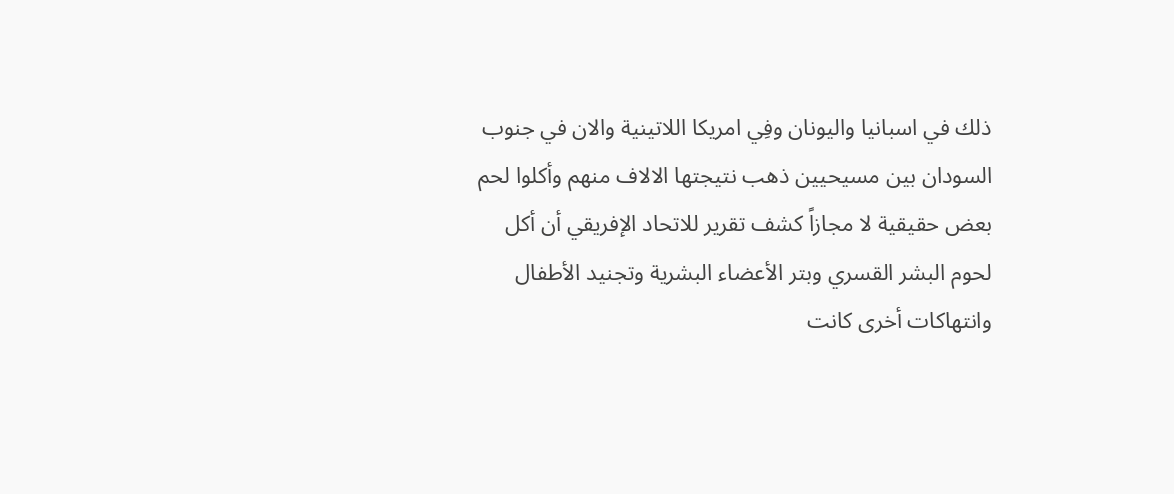ذلك في اسبانيا واليونان وفِي امريكا اللاتينية والان في جنوب السودان بين مسيحيين ذهب نتيجتها الالاف منهم وأكلوا لحم بعض حقيقية لا مجازاً كشف تقرير للاتحاد الإفريقي أن أكل لحوم البشر القسري وبتر الأعضاء البشرية وتجنيد الأطفال وانتهاكات أخرى كانت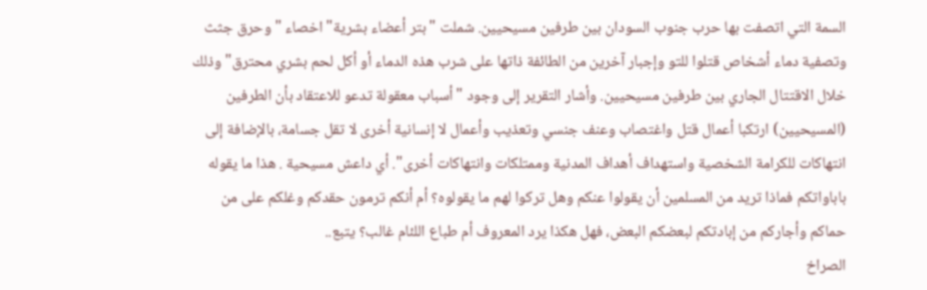السمة التي اتصفت بها حرب جنوب السودان بين طرفين مسيحيين. شملت "بتر أعضاء بشرية" اخصاء " وحرق جثث وتصفية دماء أشخاص قتلوا للتو وإجبار آخرين من الطائفة ذاتها على شرب هذه الدماء أو أكل لحم بشري محترق" وذلك خلال الاقتتال الجاري بين طرفين مسيحيين. وأشار التقرير إلى وجود "أسباب معقولة تدعو للاعتقاد بأن الطرفين (المسيحيين) ارتكبا أعمال قتل واغتصاب وعنف جنسي وتعذيب وأعمال لا إنسانية أخرى لا تقل جسامة، بالإضافة إلى انتهاكات للكرامة الشخصية واستهداف أهداف المدنية وممتلكات وانتهاكات أخرى". أي داعش مسيحية . هذا ما يقوله باباواتكم فماذا تريد من المسلمين أن يقولوا عنكم وهل تركوا لهم ما يقولوه؟ أم أنكم ترمون حقدكم وغلكم على من حماكم وأجاركم من إبادتكم لبعضكم البعض، فهل هكذا يرد المعروف أم طباع اللئام غالب؟ يتبع..
الصراخ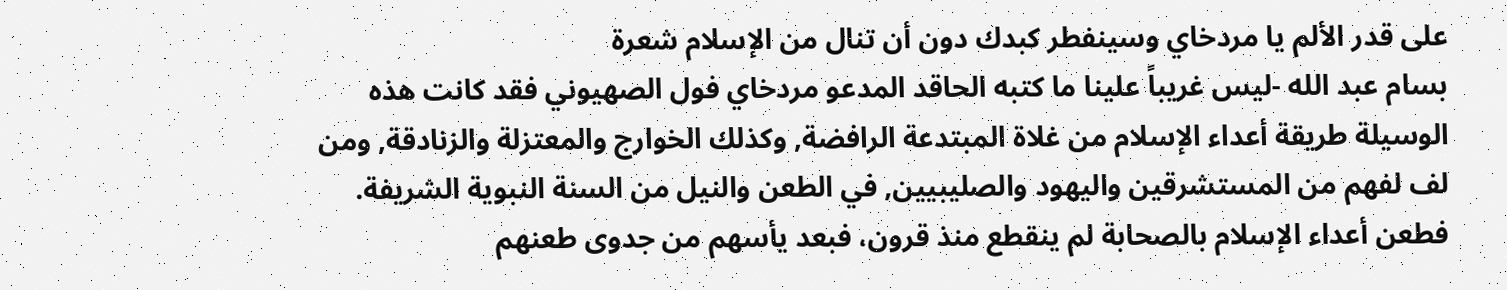على قدر الألم يا مردخاي وسينفطر كبدك دون أن تنال من الإسلام شعرة
بسام عبد الله -ليس غريباً علينا ما كتبه الحاقد المدعو مردخاي فول الصهيوني فقد كانت هذه الوسيلة طريقة أعداء الإسلام من غلاة المبتدعة الرافضة, وكذلك الخوارج والمعتزلة والزنادقة, ومن لف لفهم من المستشرقين واليهود والصليبيين, في الطعن والنيل من السنة النبوية الشريفة. فطعن أعداء الإسلام بالصحابة لم ينقطع منذ قرون، فبعد يأسهم من جدوى طعنهم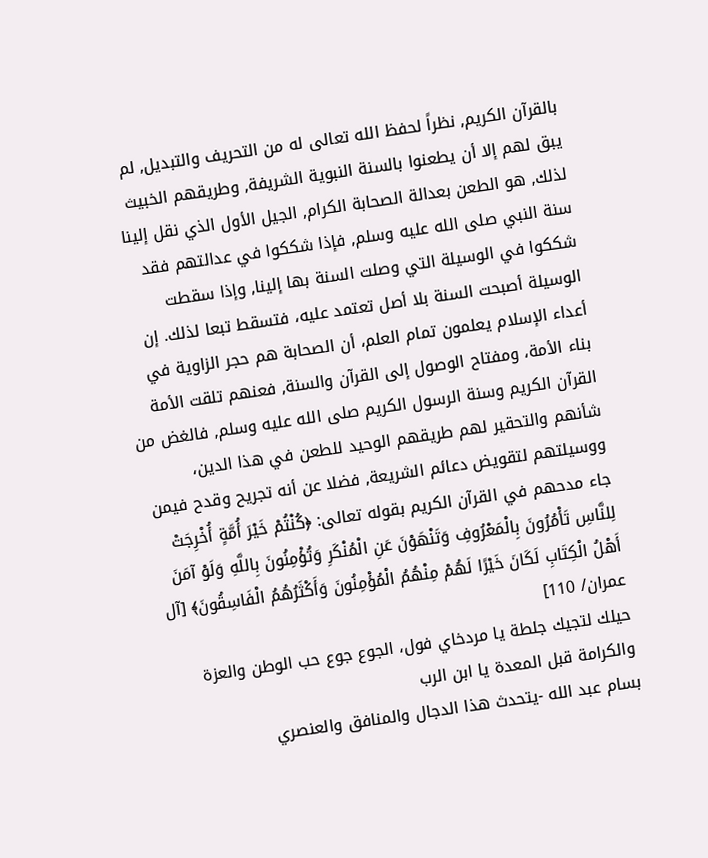بالقرآن الكريم, نظراً لحفظ الله تعالى له من التحريف والتبديل, لم يبق لهم إلا أن يطعنوا بالسنة النبوية الشريفة, وطريقهم الخبيث لذلك, هو الطعن بعدالة الصحابة الكرام, الجيل الأول الذي نقل إلينا سنة النبي صلى الله عليه وسلم, فإذا شككوا في عدالتهم فقد شككوا في الوسيلة التي وصلت السنة بها إلينا, وإذا سقطت الوسيلة أصبحت السنة بلا أصل تعتمد عليه، فتسقط تبعا لذلك. إن أعداء الإسلام يعلمون تمام العلم، أن الصحابة هم حجر الزاوية في بناء الأمة، ومفتاح الوصول إلى القرآن والسنة, فعنهم تلقت الأمة القرآن الكريم وسنة الرسول الكريم صلى الله عليه وسلم, فالغض من شأنهم والتحقير لهم طريقهم الوحيد للطعن في هذا الدين، ووسيلتهم لتقويض دعائم الشريعة, فضلا عن أنه تجريح وقدح فيمن جاء مدحهم في القرآن الكريم بقوله تعالى: ﴿كُنْتُمْ خَيْرَ أُمَّةٍ أُخْرِجَتْ لِلنَّاسِ تَأْمُرُونَ بِالْمَعْرُوفِ وَتَنْهَوْنَ عَنِ الْمُنْكَرِ وَتُؤْمِنُونَ بِاللَّهِ وَلَوْ آمَنَ أَهْلُ الْكِتَابِ لَكَانَ خَيْرًا لَهُمْ مِنْهُمُ الْمُؤْمِنُونَ وَأَكْثَرُهُمُ الْفَاسِقُونَ﴾ [آل عمران/ 110]
حيلك لتجيك جلطة يا مردخاي فول، الجوع جوع حب الوطن والعزة والكرامة قبل المعدة يا ابن الرب
بسام عبد الله -يتحدث هذا الدجال والمنافق والعنصري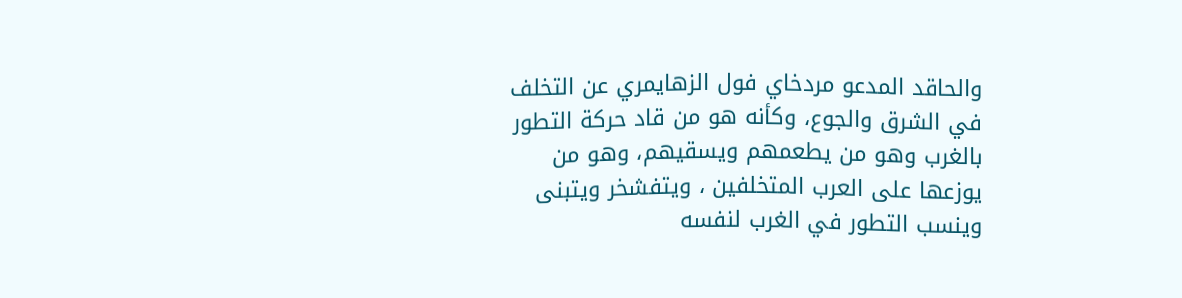والحاقد المدعو مردخاي فول الزهايمري عن التخلف في الشرق والجوع، وكأنه هو من قاد حركة التطور بالغرب وهو من يطعمهم ويسقيهم، وهو من يوزعها على العرب المتخلفين ، ويتفشخر ويتبنى وينسب التطور في الغرب لنفسه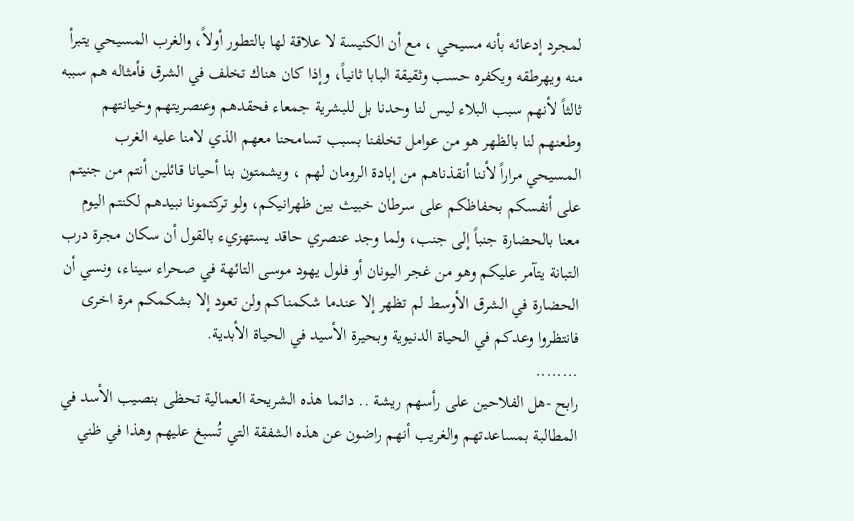لمجرد إدعائه بأنه مسيحي ، مع أن الكنيسة لا علاقة لها بالتطور أولاً، والغرب المسيحي يتبرأ منه ويهرطقه ويكفره حسب وثقيقة البابا ثانياً، وإذا كان هناك تخلف في الشرق فأمثاله هم سببه ثالثاً لأنهم سبب البلاء ليس لنا وحدنا بل للبشرية جمعاء فحقدهم وعنصريتهم وخيانتهم وطعنهم لنا بالظهر هو من عوامل تخلفنا بسبب تسامحنا معهم الذي لامنا عليه الغرب المسيحي مراراً لأننا أنقذناهم من إبادة الرومان لهم ، ويشمتون بنا أحيانا قائلين أنتم من جنيتم على أنفسكم بحفاظكم على سرطان خبيث بين ظهرانيكم، ولو تركتمونا نبيدهم لكنتم اليوم معنا بالحضارة جنباً إلى جنب، ولما وجد عنصري حاقد يستهزيء بالقول أن سكان مجرة درب التبانة يتآمر عليكم وهو من غجر اليونان أو فلول يهود موسى التائهة في صحراء سيناء، ونسي أن الحضارة في الشرق الأوسط لم تظهر إلا عندما شكمناكم ولن تعود إلا بشكمكم مرة اخرى فانتظروا وعدكم في الحياة الدنيوية وبحيرة الأسيد في الحياة الأبدية.
........
رابح -هل الفلاحين على رأسهم ريشة .. دائما هذه الشريحة العمالية تحظى بنصيب الأسد في المطالبة بمساعدتهم والغريب أنهم راضون عن هذه الشفقة التي تُسبغ عليهم وهذا في ظني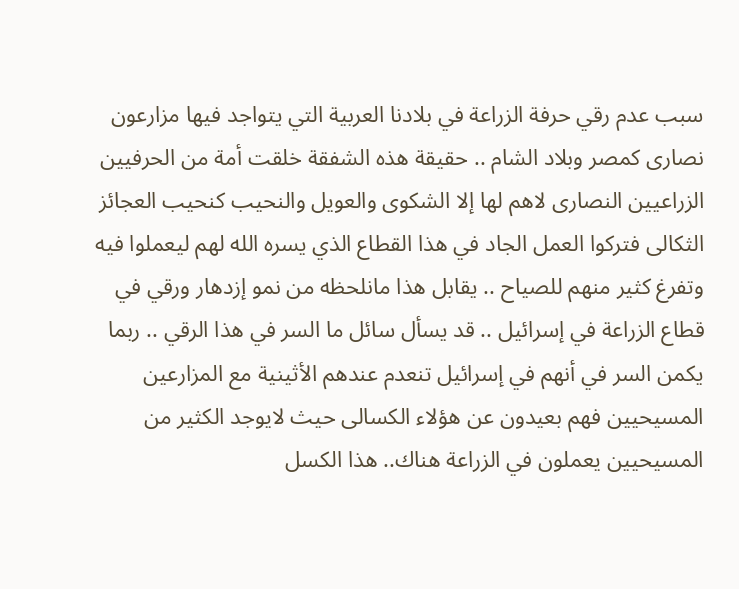سبب عدم رقي حرفة الزراعة في بلادنا العربية التي يتواجد فيها مزارعون نصارى كمصر وبلاد الشام .. حقيقة هذه الشفقة خلقت أمة من الحرفيين الزراعيين النصارى لاهم لها إلا الشكوى والعويل والنحيب كنحيب العجائز الثكالى فتركوا العمل الجاد في هذا القطاع الذي يسره الله لهم ليعملوا فيه وتفرغ كثير منهم للصياح .. يقابل هذا مانلحظه من نمو إزدهار ورقي في قطاع الزراعة في إسرائيل .. قد يسأل سائل ما السر في هذا الرقي .. ربما يكمن السر في أنهم في إسرائيل تنعدم عندهم الأثينية مع المزارعين المسيحيين فهم بعيدون عن هؤلاء الكسالى حيث لايوجد الكثير من المسيحيين يعملون في الزراعة هناك.. هذا الكسل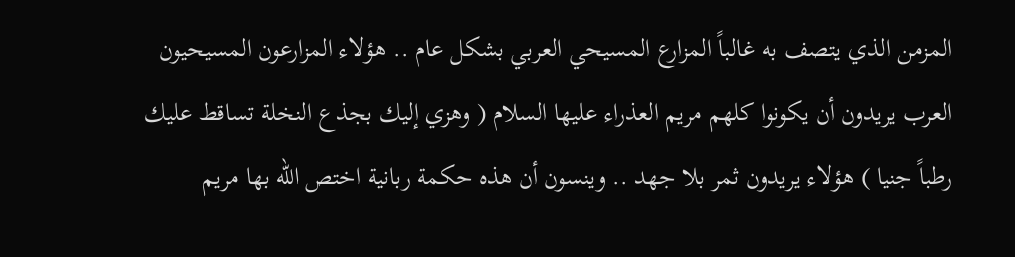المزمن الذي يتصف به غالباً المزارع المسيحي العربي بشكل عام .. هؤلاء المزارعون المسيحيون العرب يريدون أن يكونوا كلهم مريم العذراء عليها السلام ( وهزي إليك بجذع النخلة تساقط عليك رطباً جنيا ) هؤلاء يريدون ثمر بلا جهد .. وينسون أن هذه حكمة ربانية اختص الله بها مريم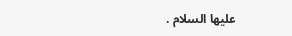عليها السلام .